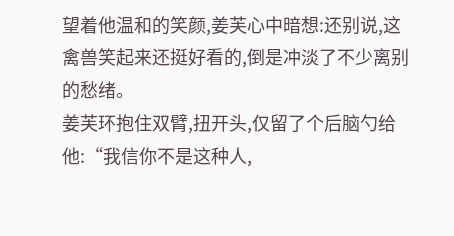望着他温和的笑颜,姜芙心中暗想:还别说,这禽兽笑起来还挺好看的,倒是冲淡了不少离别的愁绪。
姜芙环抱住双臂,扭开头,仅留了个后脑勺给他:“我信你不是这种人,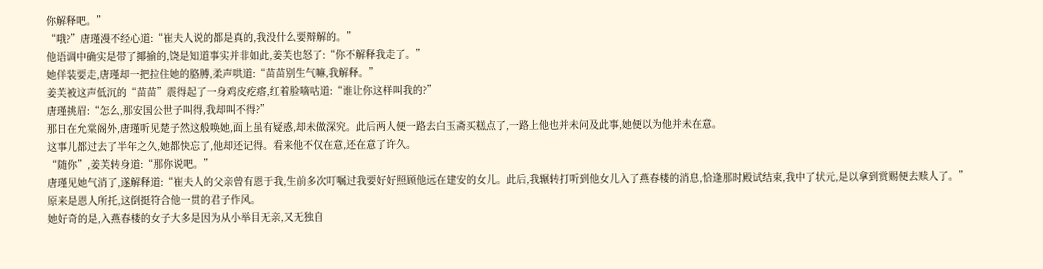你解释吧。”
“哦?”唐瑾漫不经心道:“崔夫人说的都是真的,我没什么要辩解的。”
他语调中确实是带了揶揄的,饶是知道事实并非如此,姜芙也怒了:“你不解释我走了。”
她佯装要走,唐瑾却一把拉住她的胳膊,柔声哄道:“苗苗别生气嘛,我解释。”
姜芙被这声低沉的“苗苗”震得起了一身鸡皮疙瘩,红着脸嘀咕道:“谁让你这样叫我的?”
唐瑾挑眉:“怎么,那安国公世子叫得,我却叫不得?”
那日在允棠阁外,唐瑾听见楚子然这般唤她,面上虽有疑惑,却未做深究。此后两人便一路去白玉斋买糕点了,一路上他也并未问及此事,她便以为他并未在意。
这事儿都过去了半年之久,她都快忘了,他却还记得。看来他不仅在意,还在意了许久。
“随你”,姜芙转身道:“那你说吧。”
唐瑾见她气消了,遂解释道:“崔夫人的父亲曾有恩于我,生前多次叮嘱过我要好好照顾他远在建安的女儿。此后,我辗转打听到他女儿入了燕春楼的消息,恰逢那时殿试结束,我中了状元,是以拿到赏赐便去赎人了。”
原来是恩人所托,这倒挺符合他一贯的君子作风。
她好奇的是,入燕春楼的女子大多是因为从小举目无亲,又无独自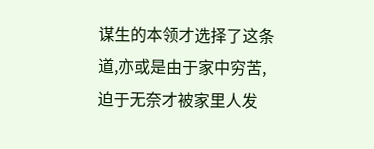谋生的本领才选择了这条道,亦或是由于家中穷苦,迫于无奈才被家里人发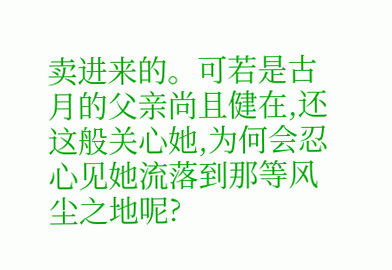卖进来的。可若是古月的父亲尚且健在,还这般关心她,为何会忍心见她流落到那等风尘之地呢?